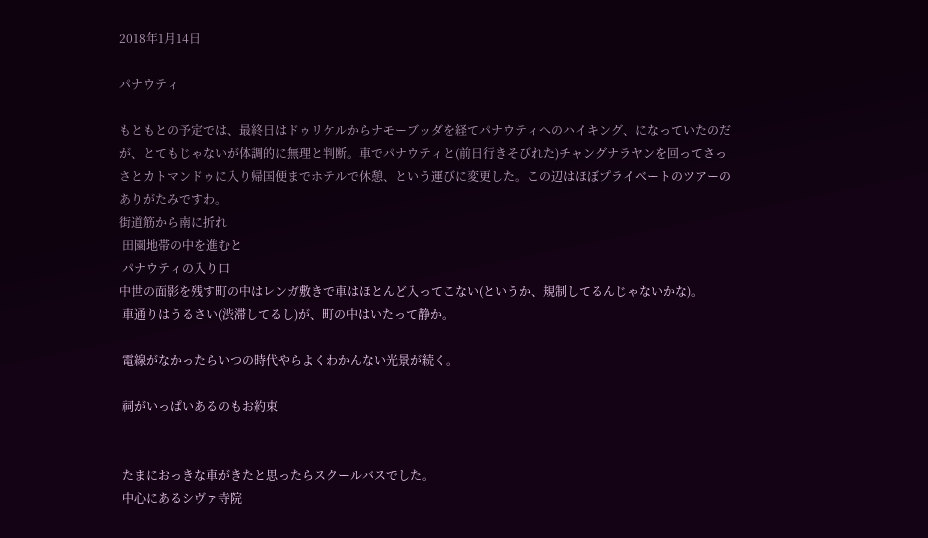2018年1月14日

パナウティ

もともとの予定では、最終日はドゥリケルからナモーブッダを経てパナウティへのハイキング、になっていたのだが、とてもじゃないが体調的に無理と判断。車でパナウティと(前日行きそびれた)チャングナラヤンを回ってさっさとカトマンドゥに入り帰国便までホテルで休憩、という運びに変更した。この辺はほぼプライベートのツアーのありがたみですわ。
街道筋から南に折れ
 田園地帯の中を進むと
 パナウティの入り口
中世の面影を残す町の中はレンガ敷きで車はほとんど入ってこない(というか、規制してるんじゃないかな)。
 車通りはうるさい(渋滞してるし)が、町の中はいたって静か。

 電線がなかったらいつの時代やらよくわかんない光景が続く。

 祠がいっぱいあるのもお約束


 たまにおっきな車がきたと思ったらスクールバスでした。
 中心にあるシヴァ寺院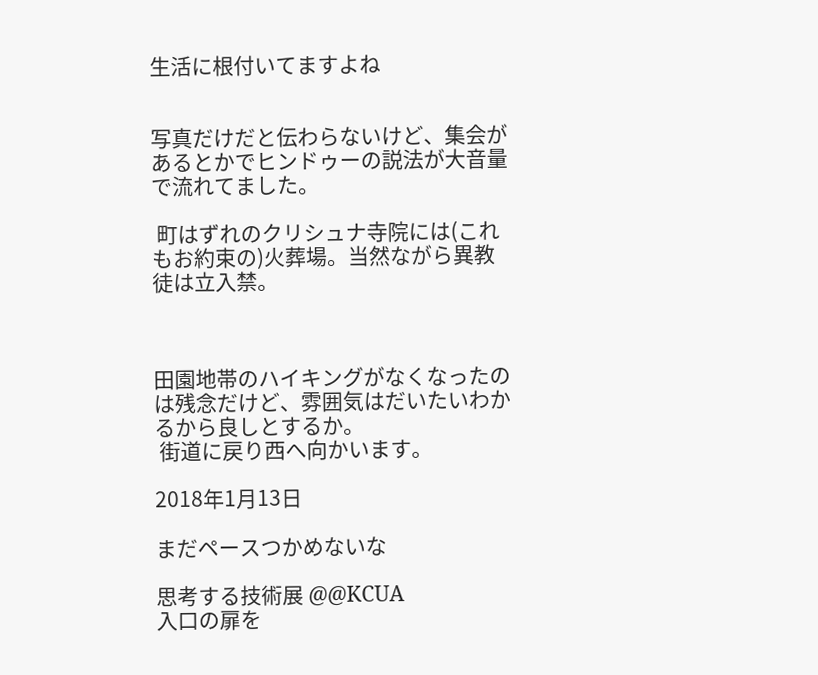生活に根付いてますよね


写真だけだと伝わらないけど、集会があるとかでヒンドゥーの説法が大音量で流れてました。

 町はずれのクリシュナ寺院には(これもお約束の)火葬場。当然ながら異教徒は立入禁。



田園地帯のハイキングがなくなったのは残念だけど、雰囲気はだいたいわかるから良しとするか。
 街道に戻り西へ向かいます。

2018年1月13日

まだペースつかめないな

思考する技術展 @@KCUA
入口の扉を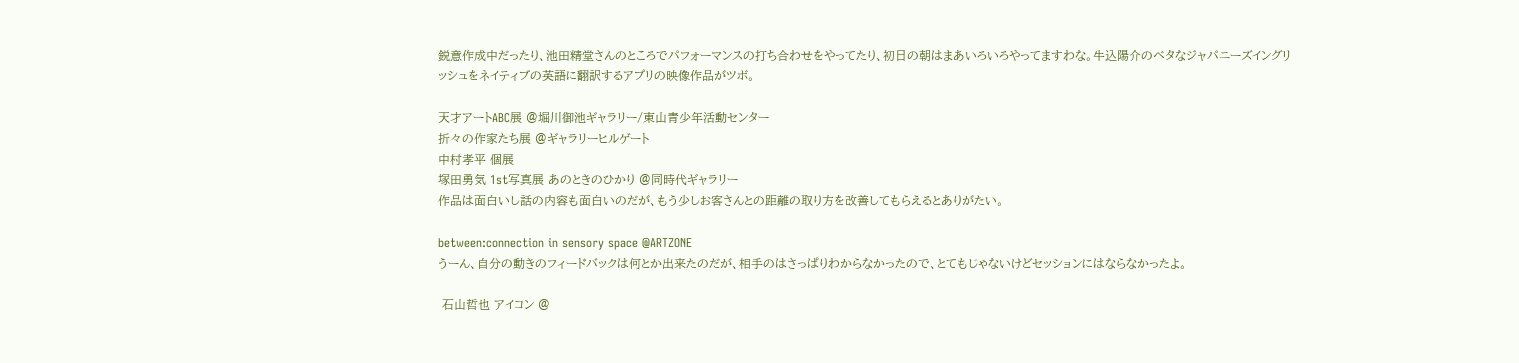鋭意作成中だったり、池田精堂さんのところでパフォーマンスの打ち合わせをやってたり、初日の朝はまあいろいろやってますわな。牛込陽介のベタなジャパニーズイングリッシュをネイティブの英語に翻訳するアプリの映像作品がツボ。

天才アートABC展 @堀川御池ギャラリー/東山青少年活動センター
折々の作家たち展 @ギャラリーヒルゲート
中村孝平 個展
塚田勇気 1st写真展 あのときのひかり @同時代ギャラリー
作品は面白いし話の内容も面白いのだが、もう少しお客さんとの距離の取り方を改善してもらえるとありがたい。

between:connection in sensory space @ARTZONE
うーん、自分の動きのフィードバックは何とか出来たのだが、相手のはさっぱりわからなかったので、とてもじゃないけどセッションにはならなかったよ。

 石山哲也 アイコン @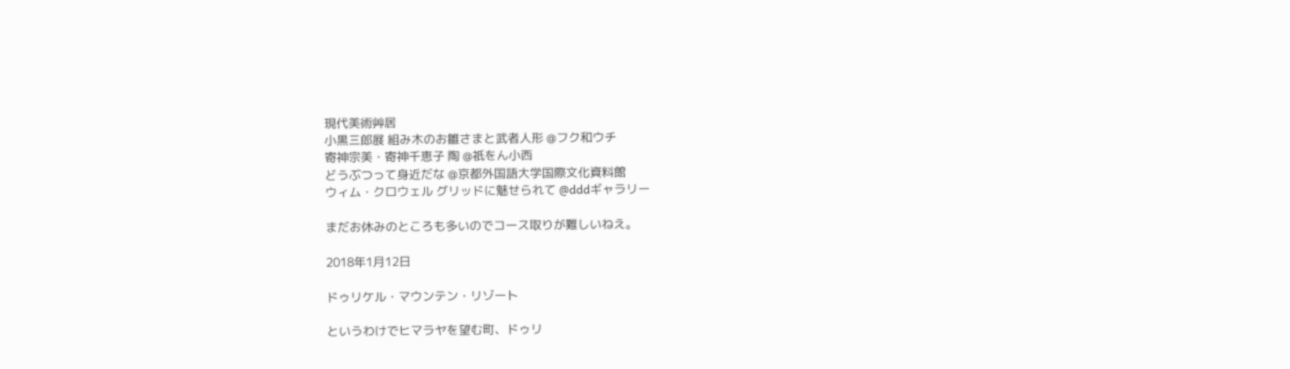現代美術艸居
小黒三郎展 組み木のお雛さまと武者人形 @フク和ウチ
寄神宗美・寄神千恵子 陶 @祇をん小西
どうぶつって身近だな @京都外国語大学国際文化資料館
ウィム・クロウェル グリッドに魅せられて @dddギャラリー

まだお休みのところも多いのでコース取りが難しいねえ。

2018年1月12日

ドゥリケル・マウンテン・リゾート

というわけでヒマラヤを望む町、ドゥリ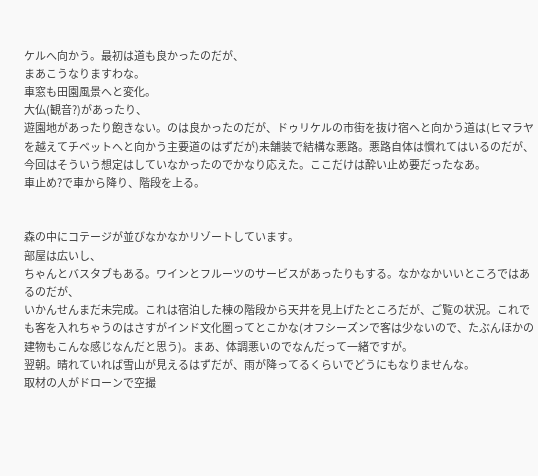ケルへ向かう。最初は道も良かったのだが、
まあこうなりますわな。
車窓も田園風景へと変化。
大仏(観音?)があったり、
遊園地があったり飽きない。のは良かったのだが、ドゥリケルの市街を抜け宿へと向かう道は(ヒマラヤを越えてチベットへと向かう主要道のはずだが)未舗装で結構な悪路。悪路自体は慣れてはいるのだが、今回はそういう想定はしていなかったのでかなり応えた。ここだけは酔い止め要だったなあ。
車止め?で車から降り、階段を上る。


森の中にコテージが並びなかなかリゾートしています。
部屋は広いし、
ちゃんとバスタブもある。ワインとフルーツのサービスがあったりもする。なかなかいいところではあるのだが、
いかんせんまだ未完成。これは宿泊した棟の階段から天井を見上げたところだが、ご覧の状況。これでも客を入れちゃうのはさすがインド文化圏ってとこかな(オフシーズンで客は少ないので、たぶんほかの建物もこんな感じなんだと思う)。まあ、体調悪いのでなんだって一緒ですが。
翌朝。晴れていれば雪山が見えるはずだが、雨が降ってるくらいでどうにもなりませんな。
取材の人がドローンで空撮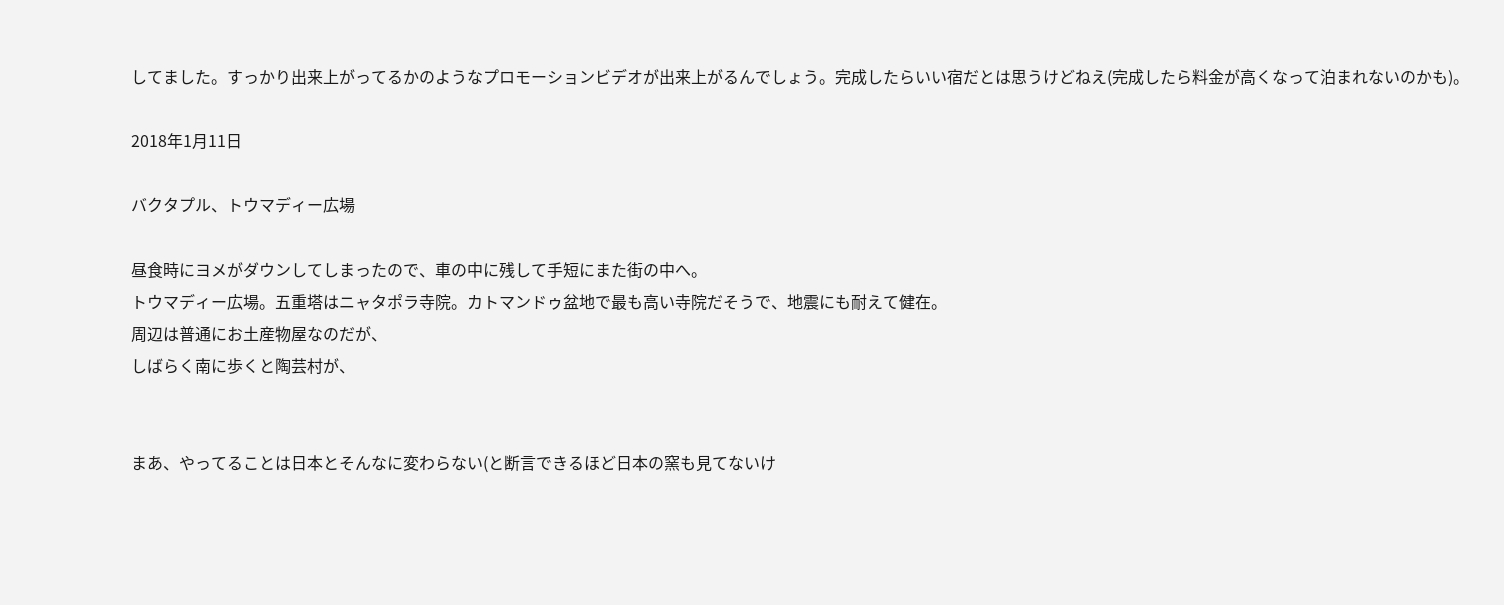してました。すっかり出来上がってるかのようなプロモーションビデオが出来上がるんでしょう。完成したらいい宿だとは思うけどねえ(完成したら料金が高くなって泊まれないのかも)。

2018年1月11日

バクタプル、トウマディー広場

昼食時にヨメがダウンしてしまったので、車の中に残して手短にまた街の中へ。
トウマディー広場。五重塔はニャタポラ寺院。カトマンドゥ盆地で最も高い寺院だそうで、地震にも耐えて健在。
周辺は普通にお土産物屋なのだが、
しばらく南に歩くと陶芸村が、


まあ、やってることは日本とそんなに変わらない(と断言できるほど日本の窯も見てないけ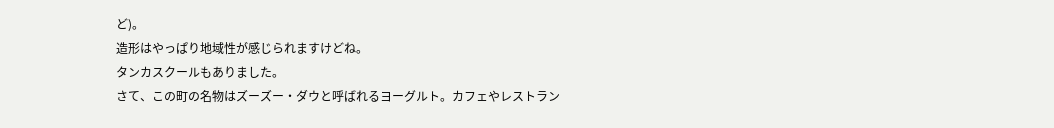ど)。
造形はやっぱり地域性が感じられますけどね。
タンカスクールもありました。
さて、この町の名物はズーズー・ダウと呼ばれるヨーグルト。カフェやレストラン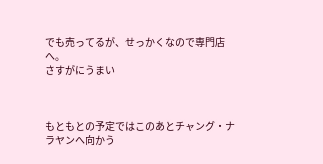でも売ってるが、せっかくなので専門店へ。
さすがにうまい



もともとの予定ではこのあとチャング・ナラヤンへ向かう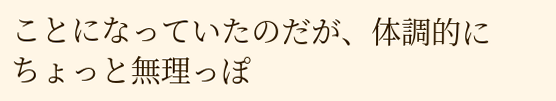ことになっていたのだが、体調的にちょっと無理っぽ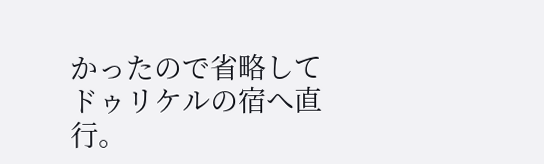かったので省略してドゥリケルの宿へ直行。